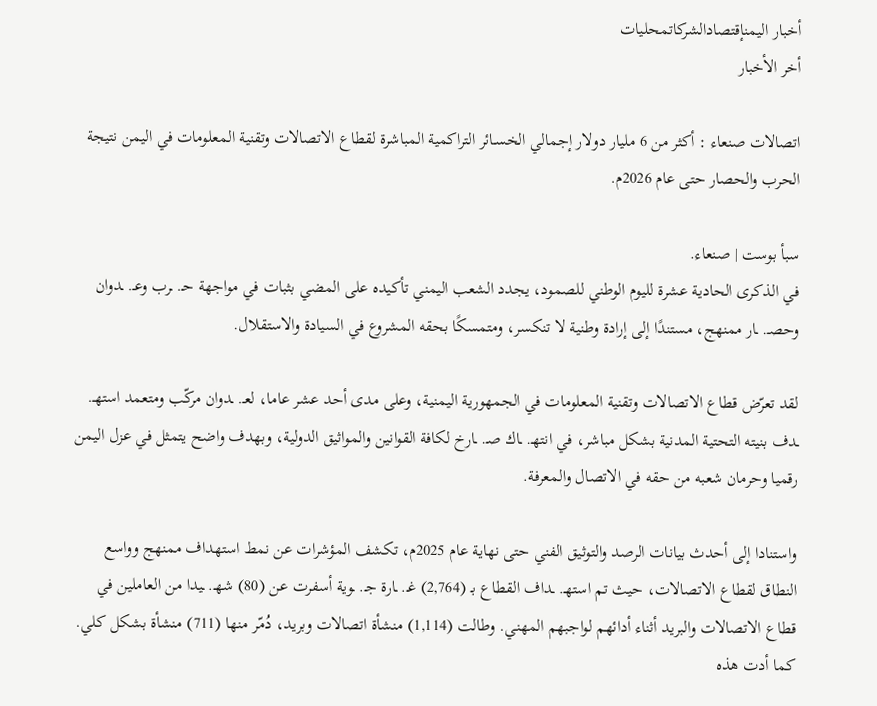أخبار اليمنإقتصادالشركاتمحليات
أخر الأخبار

اتصالات صنعاء : أكثر من 6 مليار دولار إجمالي الخسـائر التراكمية المباشرة لقطاع الاتصالات وتقنية المعلومات في اليمن نتيجة الحرب والحصار حتى عام 2026م.

سبأ بوست | صنعاء.
في الذكرى الحادية عشرة لليوم الوطني للصمود، يجدد الشعب اليمني تأكيده على المضي بثبات في مواجهة حـ. ـرب وعـ. ـدوان وحصـ. ـار ممنهج، مستندًا إلى إرادة وطنية لا تنكسر، ومتمسكًا بحقه المشروع في السيادة والاستقلال.

لقد تعرّض قطاع الاتصالات وتقنية المعلومات في الجمهورية اليمنية، وعلى مدى أحد عشر عاما، لعـ. ـدوان مركّب ومتعمد استهـ. ـدف بنيته التحتية المدنية بشكل مباشر، في انتهـ. ـاك صـ. ـارخ لكافة القوانين والمواثيق الدولية، وبهدف واضح يتمثل في عزل اليمن رقميا وحرمان شعبه من حقه في الاتصال والمعرفة.

واستنادا إلى أحدث بيانات الرصد والتوثيق الفني حتى نهاية عام 2025م، تكشف المؤشرات عن نمط استهداف ممنهج وواسع النطاق لقطاع الاتصالات، حيث تم استهـ. ـداف القطاع بـ (2,764) غـ. ـارة جـ. ـوية أسفرت عن (80) شهـ. ـيدا من العاملين في قطاع الاتصالات والبريد أثناء أدائهم لواجبهم المهني. وطالت (1,114) منشأة اتصالات وبريد، دُمّر منها (711) منشأة بشكل كلي. كما أدت هذه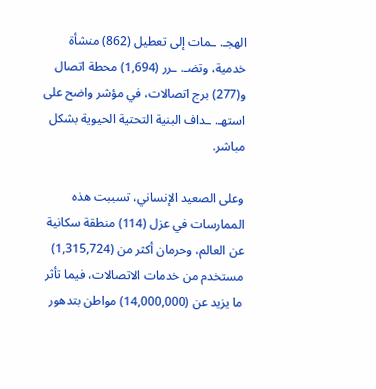الهجـ. ـمات إلى تعطيل (862) منشأة خدمية، وتضـ. ـرر (1,694) محطة اتصال و(277) برج اتصالات، في مؤشر واضح على استهـ. ـداف البنية التحتية الحيوية بشكل مباشر.

وعلى الصعيد الإنساني، تسببت هذه الممارسات في عزل (114) منطقة سكانية عن العالم، وحرمان أكثر من (1,315,724) مستخدم من خدمات الاتصالات، فيما تأثر ما يزيد عن (14,000,000) مواطن بتدهور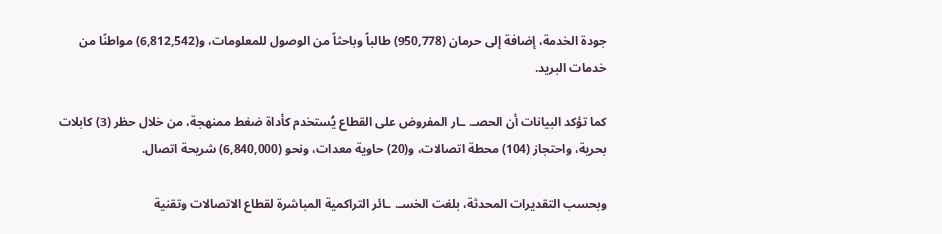جودة الخدمة، إضافة إلى حرمان (950,778) طالباً وباحثاً من الوصول للمعلومات، و(6,812,542) مواطنًا من خدمات البريد.

كما تؤكد البيانات أن الحصـ. ـار المفروض على القطاع يُستخدم كأداة ضغط ممنهجة، من خلال حظر (3) كابلات بحرية، واحتجاز (104) محطة اتصالات، و(20) حاوية معدات، ونحو (6,840,000) شريحة اتصال.

وبحسب التقديرات المحدثة، بلغت الخسـ. ـائر التراكمية المباشرة لقطاع الاتصالات وتقنية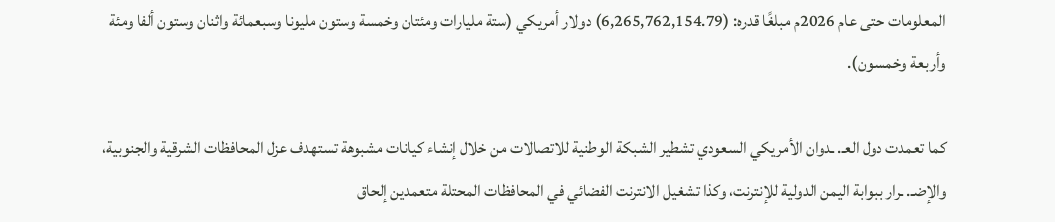المعلومات حتى عام 2026م مبلغًا قدره: (6,265,762,154.79) دولار أمريكي (ستة مليارات ومئتان وخمسة وستون مليونا وسبعمائة واثنان وستون ألفا ومئة وأربعة وخمسون).

كما تعمدت دول العـ. ـدوان الأمريكي السعودي تشطير الشبكة الوطنية للاتصالات من خلال إنشاء كيانات مشبوهة تستهدف عزل المحافظات الشرقية والجنوبية، والإضـ. ـرار ببوابة اليمن الدولية للإنترنت، وكذا تشغيل الانترنت الفضائي في المحافظات المحتلة متعمدين إلحاق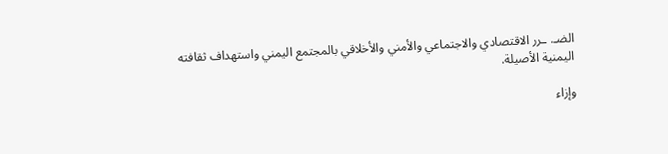الضـ. ـرر الاقتصادي والاجتماعي والأمني والأخلاقي بالمجتمع اليمني واستهداف ثقافته اليمنية الأصيلة.

وإزاء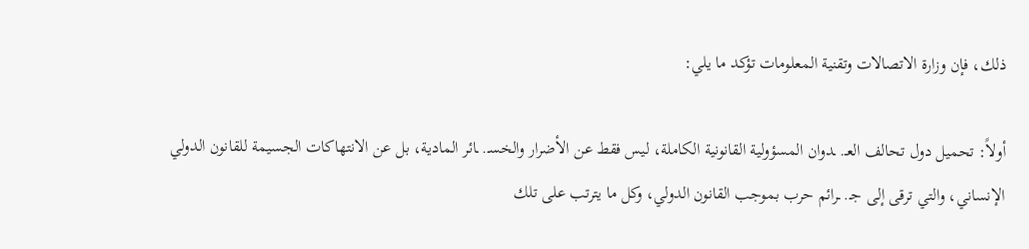ذلك، فإن وزارة الاتصالات وتقنية المعلومات تؤكد ما يلي:

أولاً: تحميل دول تحالف العـ. ـدوان المسؤولية القانونية الكاملة، ليس فقط عن الأضرار والخسـ. ـائر المادية، بل عن الانتهاكات الجسيمة للقانون الدولي الإنساني، والتي ترقى إلى جـ. ـرائم حرب بموجب القانون الدولي، وكل ما يترتب على تلك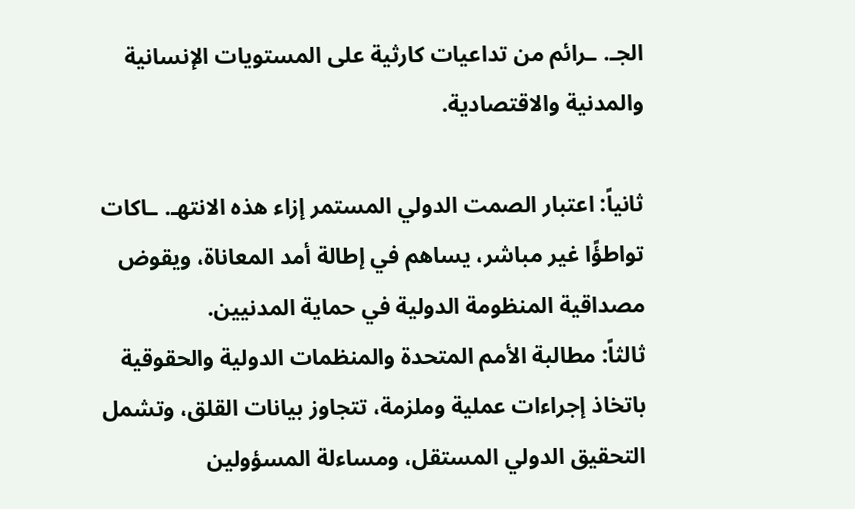الجـ. ـرائم من تداعيات كارثية على المستويات الإنسانية والمدنية والاقتصادية.

ثانياً: اعتبار الصمت الدولي المستمر إزاء هذه الانتهـ. ـاكات تواطؤًا غير مباشر، يساهم في إطالة أمد المعاناة، ويقوض مصداقية المنظومة الدولية في حماية المدنيين.
ثالثاً: مطالبة الأمم المتحدة والمنظمات الدولية والحقوقية باتخاذ إجراءات عملية وملزمة، تتجاوز بيانات القلق، وتشمل التحقيق الدولي المستقل، ومساءلة المسؤولين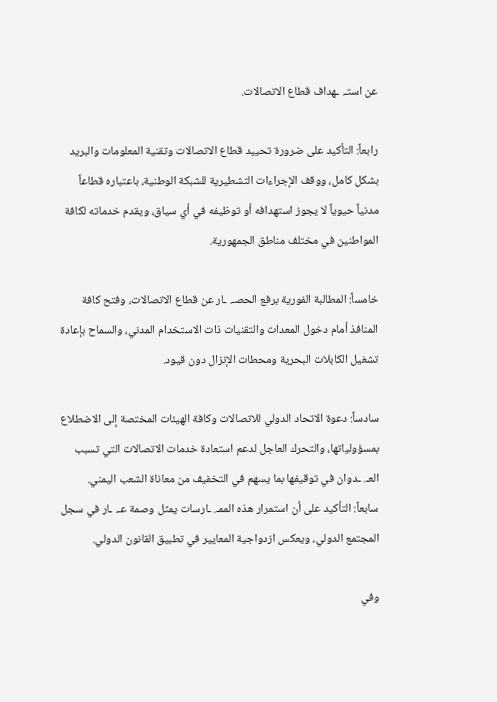عن استـ. ـهداف قطاع الاتصالات.

رابعاً: التأكيد على ضرورة تحييد قطاع الاتصالات وتقنية المعلومات والبريد بشكل كامل، ووقف الإجراءات التشطيرية للشبكة الوطنية، باعتباره قطاعاً مدنياً حيوياً لا يجوز استهدافه أو توظيفه في أي سياق، ويقدم خدماته لكافة المواطنين في مختلف مناطق الجمهورية.

خامساً: المطالبة الفورية برفع الحصـ. ـار عن قطاع الاتصالات، وفتح كافة المنافذ أمام دخول المعدات والتقنيات ذات الاستخدام المدني، والسماح بإعادة تشغيل الكابلات البحرية ومحطات الإنزال دون قيود.

سادساً: دعوة الاتحاد الدولي للاتصالات وكافة الهيئات المختصة إلى الاضطلاع بمسؤولياتها، والتحرك العاجل لدعم استعادة خدمات الاتصالات التي تسبب العـ. ـدوان في توقيفها بما يسهم في التخفيف من معاناة الشعب اليمني.
سابعاً: التأكيد على أن استمرار هذه الممـ. ـارسات يمثل وصمة عـ. ـار في سجل المجتمع الدولي، ويعكس ازدواجية المعايير في تطبيق القانون الدولي.

وفي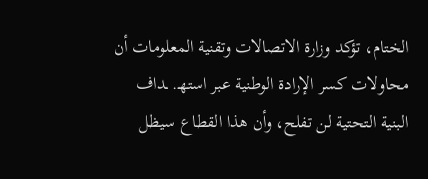الختام، تؤكد وزارة الاتصالات وتقنية المعلومات أن محاولات كسر الإرادة الوطنية عبر استهـ. ـداف البنية التحتية لن تفلح، وأن هذا القطاع سيظل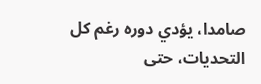صامدا، يؤدي دوره رغم كل التحديات، حتى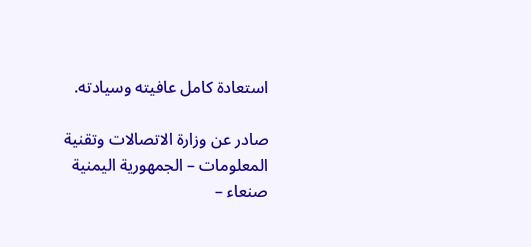استعادة كامل عافيته وسيادته.

صادر عن وزارة الاتصالات وتقنية المعلومات – الجمهورية اليمنية
صنعاء –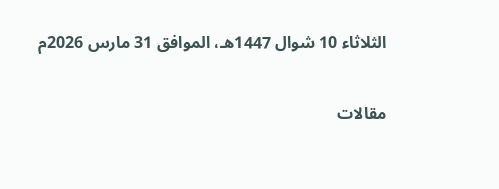الثلاثاء 10 شوال 1447هـ، الموافق 31 مارس 2026م

مقالات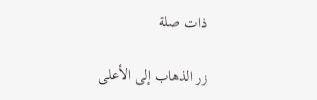ذات صلة

زر الذهاب إلى الأعلى